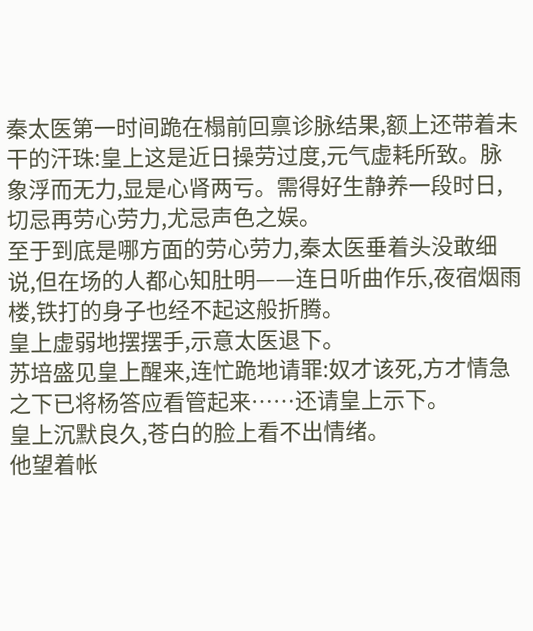秦太医第一时间跪在榻前回禀诊脉结果,额上还带着未干的汗珠:皇上这是近日操劳过度,元气虚耗所致。脉象浮而无力,显是心肾两亏。需得好生静养一段时日,切忌再劳心劳力,尤忌声色之娱。
至于到底是哪方面的劳心劳力,秦太医垂着头没敢细说,但在场的人都心知肚明——连日听曲作乐,夜宿烟雨楼,铁打的身子也经不起这般折腾。
皇上虚弱地摆摆手,示意太医退下。
苏培盛见皇上醒来,连忙跪地请罪:奴才该死,方才情急之下已将杨答应看管起来……还请皇上示下。
皇上沉默良久,苍白的脸上看不出情绪。
他望着帐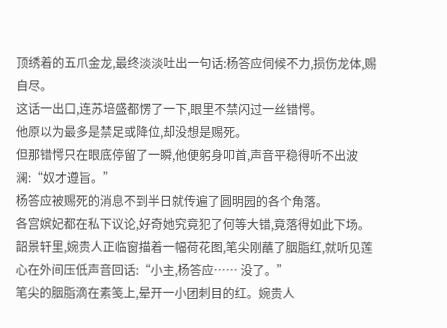顶绣着的五爪金龙,最终淡淡吐出一句话:杨答应伺候不力,损伤龙体,赐自尽。
这话一出口,连苏培盛都愣了一下,眼里不禁闪过一丝错愕。
他原以为最多是禁足或降位,却没想是赐死。
但那错愕只在眼底停留了一瞬,他便躬身叩首,声音平稳得听不出波澜:“奴才遵旨。”
杨答应被赐死的消息不到半日就传遍了圆明园的各个角落。
各宫嫔妃都在私下议论,好奇她究竟犯了何等大错,竟落得如此下场。
韶景轩里,婉贵人正临窗描着一幅荷花图,笔尖刚蘸了胭脂红,就听见莲心在外间压低声音回话:“小主,杨答应…… 没了。”
笔尖的胭脂滴在素笺上,晕开一小团刺目的红。婉贵人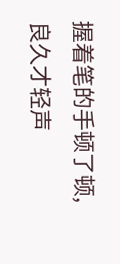握着笔的手顿了顿,良久才轻声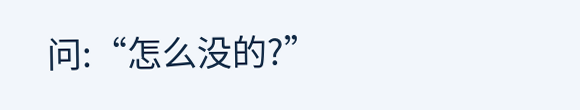问:“怎么没的?”